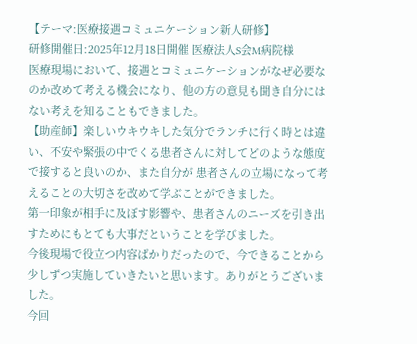【テーマ:医療接遇コミュニケーション新人研修】
研修開催日:2025年12月18日開催 医療法人S会M病院様
医療現場において、接遇とコミュニケーションがなぜ必要なのか改めて考える機会になり、他の方の意見も聞き自分にはない考えを知ることもできました。
【助産師】楽しいウキウキした気分でランチに行く時とは違い、不安や緊張の中でくる患者さんに対してどのような態度で接すると良いのか、また自分が 患者さんの立場になって考えることの大切さを改めて学ぶことができました。
第一印象が相手に及ぼす影響や、患者さんのニーズを引き出すためにもとても大事だということを学びました。
今後現場で役立つ内容ばかりだったので、今できることから少しずつ実施していきたいと思います。ありがとうございました。
今回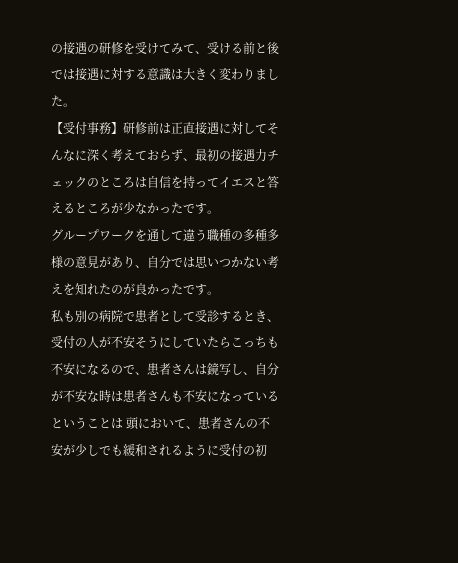の接遇の研修を受けてみて、受ける前と後では接遇に対する意識は大きく変わりました。
【受付事務】研修前は正直接遇に対してそんなに深く考えておらず、最初の接遇力チェックのところは自信を持ってイエスと答えるところが少なかったです。
グループワークを通して違う職種の多種多様の意見があり、自分では思いつかない考えを知れたのが良かったです。
私も別の病院で患者として受診するとき、受付の人が不安そうにしていたらこっちも不安になるので、患者さんは鏡写し、自分が不安な時は患者さんも不安になっているということは 頭において、患者さんの不安が少しでも緩和されるように受付の初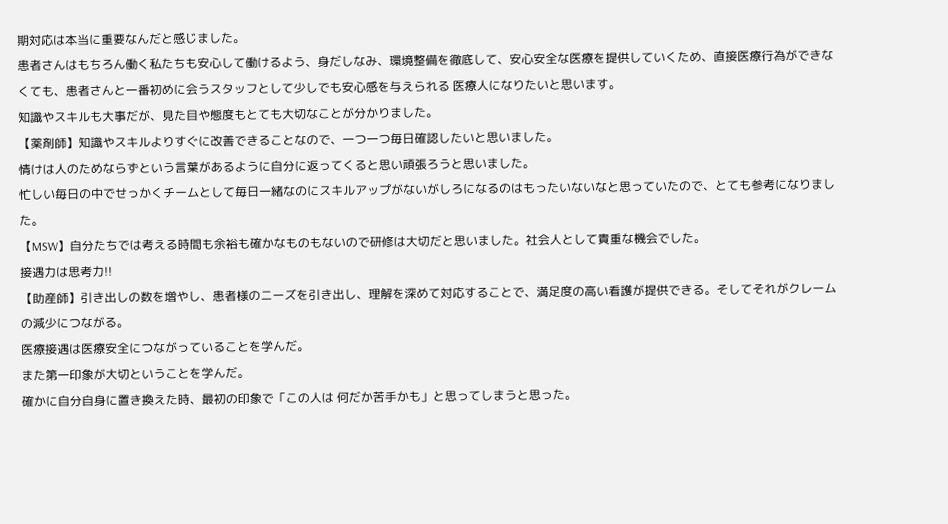期対応は本当に重要なんだと感じました。
患者さんはもちろん働く私たちも安心して働けるよう、身だしなみ、環境整備を徹底して、安心安全な医療を提供していくため、直接医療行為ができなくても、患者さんと一番初めに会うスタッフとして少しでも安心感を与えられる 医療人になりたいと思います。
知識やスキルも大事だが、見た目や態度もとても大切なことが分かりました。
【薬剤師】知識やスキルよりすぐに改善できることなので、一つ一つ毎日確認したいと思いました。
情けは人のためならずという言葉があるように自分に返ってくると思い頑張ろうと思いました。
忙しい毎日の中でせっかくチームとして毎日一緒なのにスキルアップがないがしろになるのはもったいないなと思っていたので、とても参考になりました。
【MSW】自分たちでは考える時間も余裕も確かなものもないので研修は大切だと思いました。社会人として貴重な機会でした。
接遇力は思考力!!
【助産師】引き出しの数を増やし、患者様のニーズを引き出し、理解を深めて対応することで、満足度の高い看護が提供できる。そしてそれがクレームの減少につながる。
医療接遇は医療安全につながっていることを学んだ。
また第一印象が大切ということを学んだ。
確かに自分自身に置き換えた時、最初の印象で「この人は 何だか苦手かも」と思ってしまうと思った。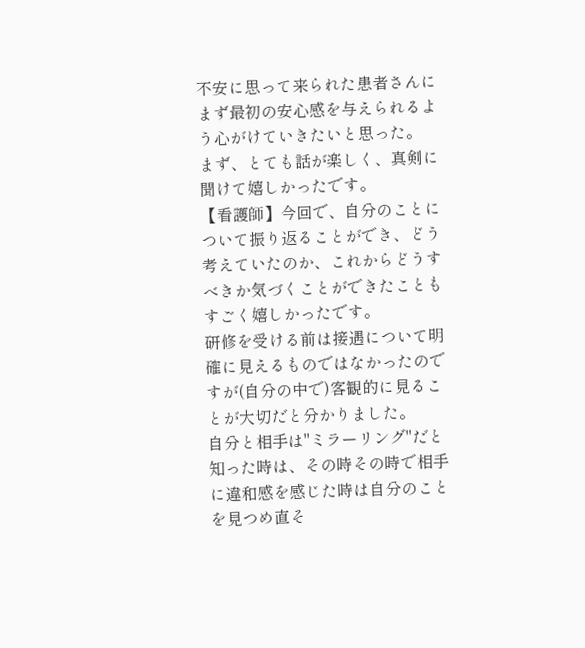不安に思って来られた患者さんにまず最初の安心感を与えられるよう心がけていきたいと思った。
まず、とても話が楽しく、真剣に聞けて嬉しかったです。
【看護師】今回で、自分のことについて振り返ることができ、どう考えていたのか、これからどうすべきか気づくことができたこともすごく嬉しかったです。
研修を受ける前は接遇について明確に見えるものではなかったのですが(自分の中で)客観的に見ることが大切だと分かりました。
自分と相手は"ミラーリング"だと知った時は、その時その時で相手に違和感を感じた時は自分のことを見つめ直そ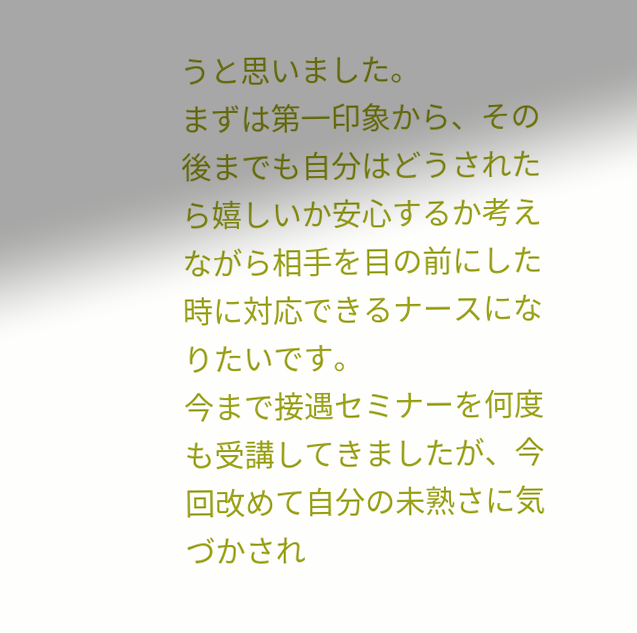うと思いました。
まずは第一印象から、その後までも自分はどうされたら嬉しいか安心するか考えながら相手を目の前にした時に対応できるナースになりたいです。
今まで接遇セミナーを何度も受講してきましたが、今回改めて自分の未熟さに気づかされ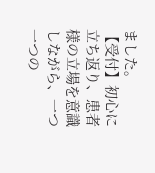ました。
【受付】初心に立ち返り、患者様の立場を意識しながら、一つ一つの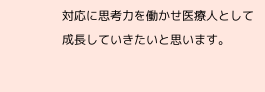対応に思考力を働かせ医療人として成長していきたいと思います。